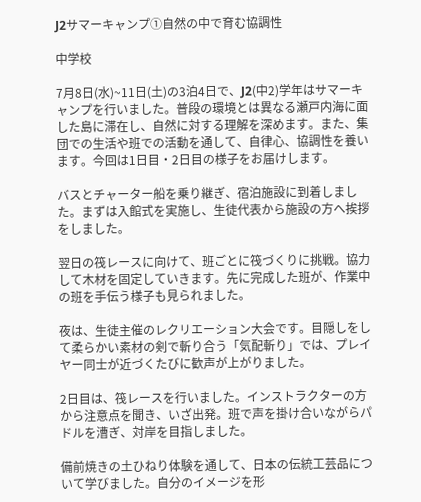J2サマーキャンプ①自然の中で育む協調性

中学校

7月8日(水)~11日(土)の3泊4日で、J2(中2)学年はサマーキャンプを行いました。普段の環境とは異なる瀬戸内海に面した島に滞在し、自然に対する理解を深めます。また、集団での生活や班での活動を通して、自律心、協調性を養います。今回は1日目・2日目の様子をお届けします。

バスとチャーター船を乗り継ぎ、宿泊施設に到着しました。まずは入館式を実施し、生徒代表から施設の方へ挨拶をしました。

翌日の筏レースに向けて、班ごとに筏づくりに挑戦。協力して木材を固定していきます。先に完成した班が、作業中の班を手伝う様子も見られました。

夜は、生徒主催のレクリエーション大会です。目隠しをして柔らかい素材の剣で斬り合う「気配斬り」では、プレイヤー同士が近づくたびに歓声が上がりました。

2日目は、筏レースを行いました。インストラクターの方から注意点を聞き、いざ出発。班で声を掛け合いながらパドルを漕ぎ、対岸を目指しました。

備前焼きの土ひねり体験を通して、日本の伝統工芸品について学びました。自分のイメージを形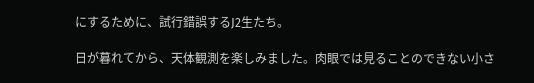にするために、試行錯誤するJ2生たち。

日が暮れてから、天体観測を楽しみました。肉眼では見ることのできない小さ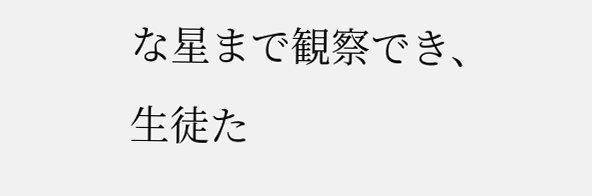な星まで観察でき、生徒た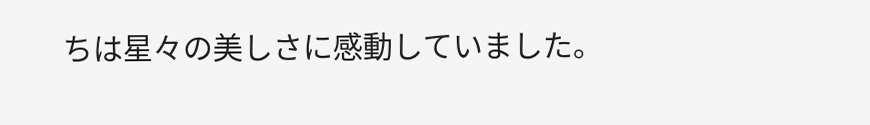ちは星々の美しさに感動していました。